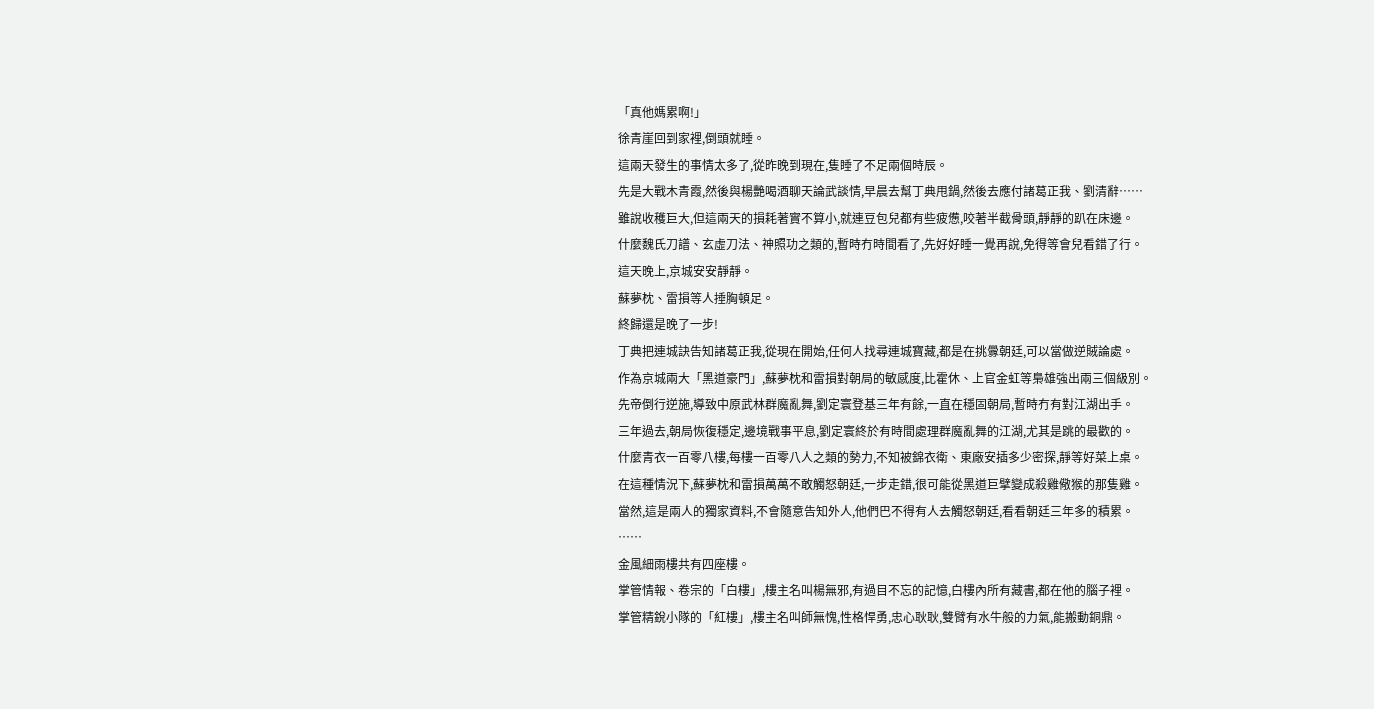「真他媽累啊!」
徐青崖回到家裡,倒頭就睡。
這兩天發生的事情太多了,從昨晚到現在,隻睡了不足兩個時辰。
先是大戰木青霞,然後與楊艷喝酒聊天論武談情,早晨去幫丁典甩鍋,然後去應付諸葛正我、劉清辭……
雖說收穫巨大,但這兩天的損耗著實不算小,就連豆包兒都有些疲憊,咬著半截骨頭,靜靜的趴在床邊。
什麼魏氏刀譜、玄虛刀法、神照功之類的,暫時冇時間看了,先好好睡一覺再說,免得等會兒看錯了行。
這天晚上,京城安安靜靜。
蘇夢枕、雷損等人捶胸頓足。
終歸還是晚了一步!
丁典把連城訣告知諸葛正我,從現在開始,任何人找尋連城寶藏,都是在挑釁朝廷,可以當做逆賊論處。
作為京城兩大「黑道豪門」,蘇夢枕和雷損對朝局的敏感度,比霍休、上官金虹等梟雄強出兩三個級別。
先帝倒行逆施,導致中原武林群魔亂舞,劉定寰登基三年有餘,一直在穩固朝局,暫時冇有對江湖出手。
三年過去,朝局恢復穩定,邊境戰事平息,劉定寰終於有時間處理群魔亂舞的江湖,尤其是跳的最歡的。
什麼青衣一百零八樓,每樓一百零八人之類的勢力,不知被錦衣衛、東廠安插多少密探,靜等好菜上桌。
在這種情況下,蘇夢枕和雷損萬萬不敢觸怒朝廷,一步走錯,很可能從黑道巨擘變成殺雞儆猴的那隻雞。
當然,這是兩人的獨家資料,不會隨意告知外人,他們巴不得有人去觸怒朝廷,看看朝廷三年多的積累。
……
金風細雨樓共有四座樓。
掌管情報、卷宗的「白樓」,樓主名叫楊無邪,有過目不忘的記憶,白樓內所有藏書,都在他的腦子裡。
掌管精銳小隊的「紅樓」,樓主名叫師無愧,性格悍勇,忠心耿耿,雙臂有水牛般的力氣,能搬動銅鼎。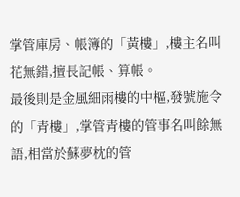掌管庫房、帳簿的「黃樓」,樓主名叫花無錯,擅長記帳、算帳。
最後則是金風細雨樓的中樞,發號施令的「青樓」,掌管青樓的管事名叫餘無語,相當於蘇夢枕的管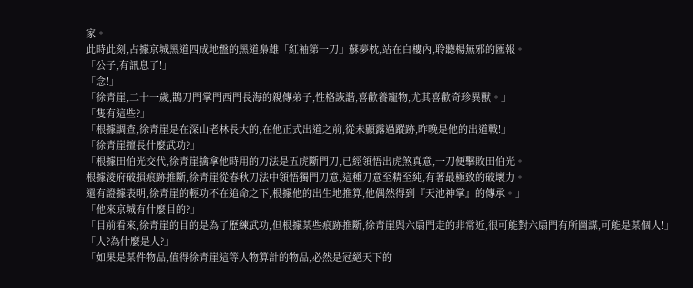家。
此時此刻,占據京城黑道四成地盤的黑道梟雄「紅袖第一刀」蘇夢枕,站在白樓內,聆聽楊無邪的匯報。
「公子,有訊息了!」
「念!」
「徐青崖,二十一歲,鵲刀門掌門西門長海的親傳弟子,性格詼諧,喜歡養寵物,尤其喜歡奇珍異獸。」
「隻有這些?」
「根據調查,徐青崖是在深山老林長大的,在他正式出道之前,從未顯露過蹤跡,昨晚是他的出道戰!」
「徐青崖擅長什麼武功?」
「根據田伯光交代,徐青崖擒拿他時用的刀法是五虎斷門刀,已經領悟出虎煞真意,一刀便擊敗田伯光。
根據淩府破損痕跡推斷,徐青崖從春秋刀法中領悟獨門刀意,這種刀意至精至純,有著最極致的破壞力。
還有證據表明,徐青崖的輕功不在追命之下,根據他的出生地推算,他偶然得到『天池神掌』的傳承。」
「他來京城有什麼目的?」
「目前看來,徐青崖的目的是為了歷練武功,但根據某些痕跡推斷,徐青崖與六扇門走的非常近,很可能對六扇門有所圖謀,可能是某個人!」
「人?為什麼是人?」
「如果是某件物品,值得徐青崖這等人物算計的物品,必然是冠絕天下的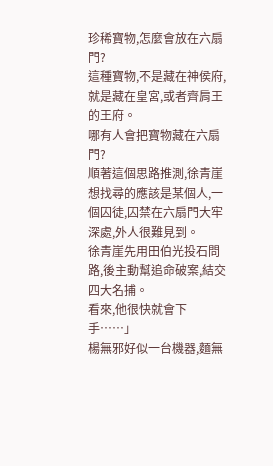珍稀寶物,怎麼會放在六扇門?
這種寶物,不是藏在神侯府,就是藏在皇宮,或者齊肩王的王府。
哪有人會把寶物藏在六扇門?
順著這個思路推測,徐青崖想找尋的應該是某個人,一個囚徒,囚禁在六扇門大牢深處,外人很難見到。
徐青崖先用田伯光投石問路,後主動幫追命破案,結交四大名捕。
看來,他很快就會下手……」
楊無邪好似一台機器,麵無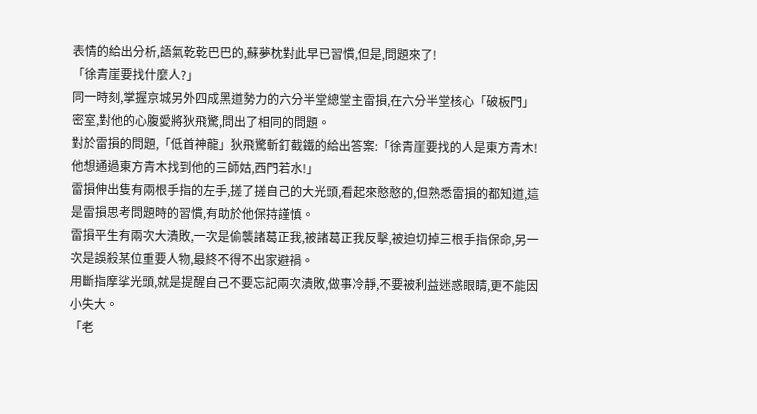表情的給出分析,語氣乾乾巴巴的,蘇夢枕對此早已習慣,但是,問題來了!
「徐青崖要找什麼人?」
同一時刻,掌握京城另外四成黑道勢力的六分半堂總堂主雷損,在六分半堂核心「破板門」密室,對他的心腹愛將狄飛驚,問出了相同的問題。
對於雷損的問題,「低首神龍」狄飛驚斬釘截鐵的給出答案:「徐青崖要找的人是東方青木!他想通過東方青木找到他的三師姑,西門若水!」
雷損伸出隻有兩根手指的左手,搓了搓自己的大光頭,看起來憨憨的,但熟悉雷損的都知道,這是雷損思考問題時的習慣,有助於他保持謹慎。
雷損平生有兩次大潰敗,一次是偷襲諸葛正我,被諸葛正我反擊,被迫切掉三根手指保命,另一次是誤殺某位重要人物,最終不得不出家避禍。
用斷指摩挲光頭,就是提醒自己不要忘記兩次潰敗,做事冷靜,不要被利益迷惑眼睛,更不能因小失大。
「老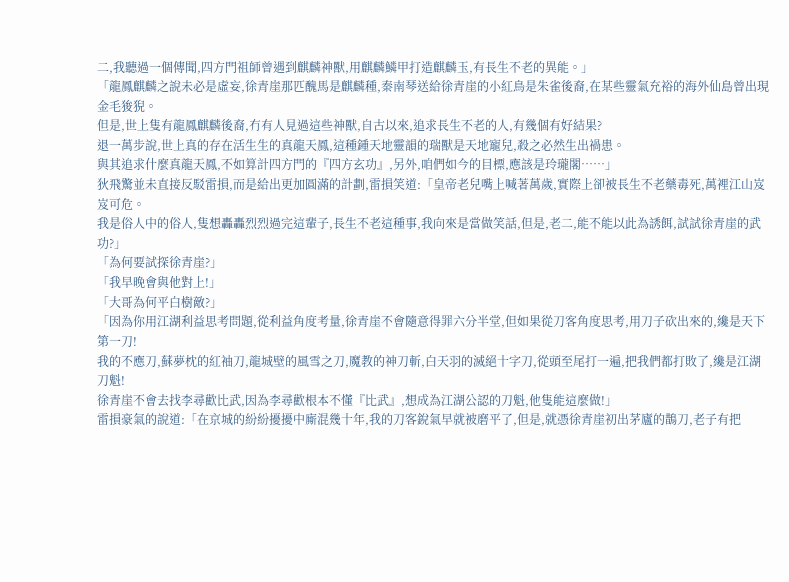二,我聽過一個傳聞,四方門祖師曾遇到麒麟神獸,用麒麟鱗甲打造麒麟玉,有長生不老的異能。」
「龍鳳麒麟之說未必是虛妄,徐青崖那匹醜馬是麒麟種,秦南琴送給徐青崖的小紅鳥是朱雀後裔,在某些靈氣充裕的海外仙島曾出現金毛狻猊。
但是,世上隻有龍鳳麒麟後裔,冇有人見過這些神獸,自古以來,追求長生不老的人,有幾個有好結果?
退一萬步說,世上真的存在活生生的真龍天鳳,這種鍾天地靈韻的瑞獸是天地寵兒,殺之必然生出禍患。
與其追求什麼真龍天鳳,不如算計四方門的『四方玄功』,另外,咱們如今的目標,應該是玲瓏閣……」
狄飛驚並未直接反駁雷損,而是給出更加圓滿的計劃,雷損笑道:「皇帝老兒嘴上喊著萬歲,實際上卻被長生不老藥毒死,萬裡江山岌岌可危。
我是俗人中的俗人,隻想轟轟烈烈過完這輩子,長生不老這種事,我向來是當做笑話,但是,老二,能不能以此為誘餌,試試徐青崖的武功?」
「為何要試探徐青崖?」
「我早晚會與他對上!」
「大哥為何平白樹敵?」
「因為你用江湖利益思考問題,從利益角度考量,徐青崖不會隨意得罪六分半堂,但如果從刀客角度思考,用刀子砍出來的,纔是天下第一刀!
我的不應刀,蘇夢枕的紅袖刀,龍城壁的風雪之刀,魔教的神刀斬,白天羽的滅絕十字刀,從頭至尾打一遍,把我們都打敗了,纔是江湖刀魁!
徐青崖不會去找李尋歡比武,因為李尋歡根本不懂『比武』,想成為江湖公認的刀魁,他隻能這麼做!」
雷損豪氣的說道:「在京城的紛紛擾擾中廝混幾十年,我的刀客銳氣早就被磨平了,但是,就憑徐青崖初出茅廬的鵲刀,老子有把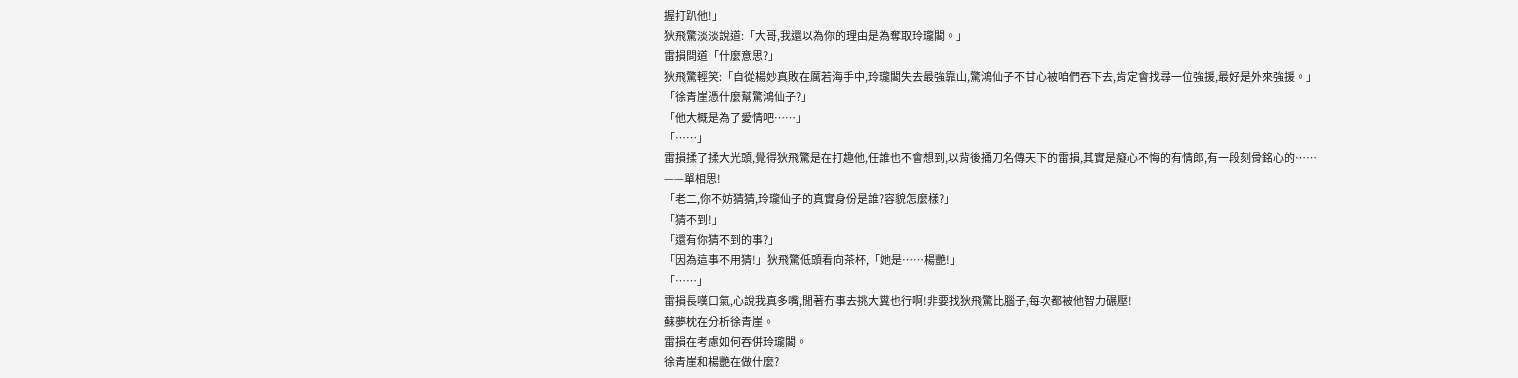握打趴他!」
狄飛驚淡淡說道:「大哥,我還以為你的理由是為奪取玲瓏閣。」
雷損問道「什麼意思?」
狄飛驚輕笑:「自從楊妙真敗在厲若海手中,玲瓏閣失去最強靠山,驚鴻仙子不甘心被咱們吞下去,肯定會找尋一位強援,最好是外來強援。」
「徐青崖憑什麼幫驚鴻仙子?」
「他大概是為了愛情吧……」
「……」
雷損揉了揉大光頭,覺得狄飛驚是在打趣他,任誰也不會想到,以背後捅刀名傳天下的雷損,其實是癡心不悔的有情郎,有一段刻骨銘心的……
——單相思!
「老二,你不妨猜猜,玲瓏仙子的真實身份是誰?容貌怎麼樣?」
「猜不到!」
「還有你猜不到的事?」
「因為這事不用猜!」狄飛驚低頭看向茶杯,「她是……楊艷!」
「……」
雷損長嘆口氣,心說我真多嘴,閒著冇事去挑大糞也行啊!非要找狄飛驚比腦子,每次都被他智力碾壓!
蘇夢枕在分析徐青崖。
雷損在考慮如何吞併玲瓏閣。
徐青崖和楊艷在做什麼?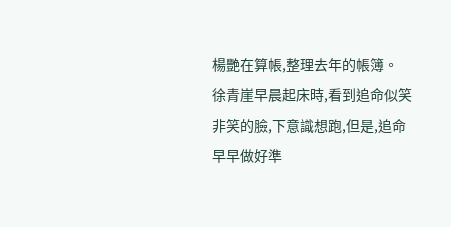楊艷在算帳,整理去年的帳簿。
徐青崖早晨起床時,看到追命似笑非笑的臉,下意識想跑,但是,追命早早做好準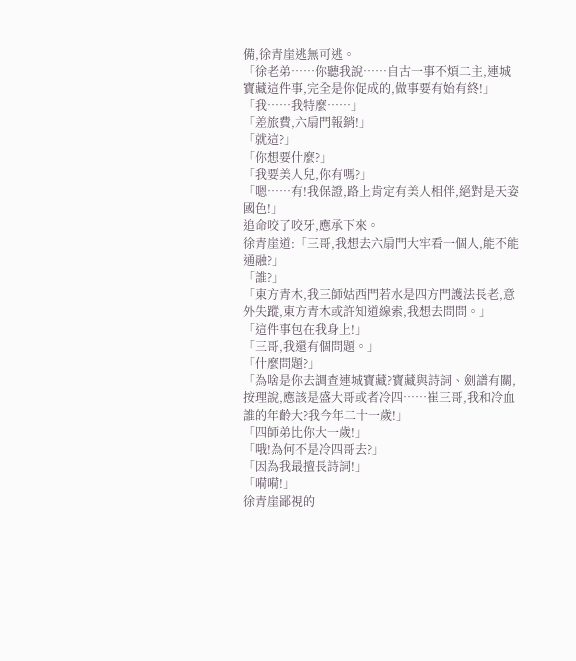備,徐青崖逃無可逃。
「徐老弟……你聽我說……自古一事不煩二主,連城寶藏這件事,完全是你促成的,做事要有始有終!」
「我……我特麼……」
「差旅費,六扇門報銷!」
「就這?」
「你想要什麼?」
「我要美人兒,你有嗎?」
「嗯……有!我保證,路上肯定有美人相伴,絕對是天姿國色!」
追命咬了咬牙,應承下來。
徐青崖道:「三哥,我想去六扇門大牢看一個人,能不能通融?」
「誰?」
「東方青木,我三師姑西門若水是四方門護法長老,意外失蹤,東方青木或許知道線索,我想去問問。」
「這件事包在我身上!」
「三哥,我還有個問題。」
「什麼問題?」
「為啥是你去調查連城寶藏?寶藏與詩詞、劍譜有關,按理說,應該是盛大哥或者冷四……崔三哥,我和冷血誰的年齡大?我今年二十一歲!」
「四師弟比你大一歲!」
「哦!為何不是冷四哥去?」
「因為我最擅長詩詞!」
「嗬嗬!」
徐青崖鄙視的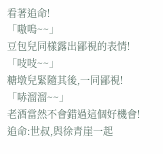看著追命!
「嗷嗚~~」
豆包兒同樣露出鄙視的表情!
「吱吱~~」
糖墩兒緊隨其後,一同鄙視!
「哧溜溜~~」
老酒當然不會錯過這個好機會!
追命:世叔,與徐青崖一起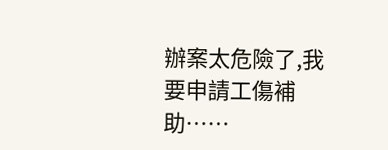辦案太危險了,我要申請工傷補助……